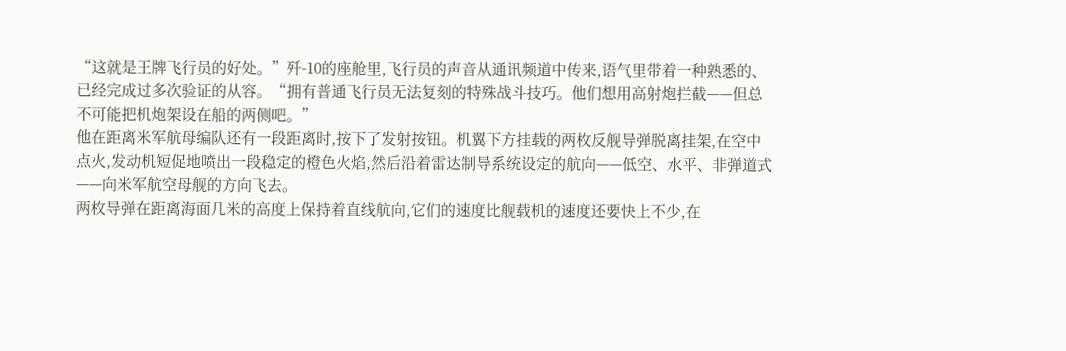“这就是王牌飞行员的好处。”歼-10的座舱里,飞行员的声音从通讯频道中传来,语气里带着一种熟悉的、已经完成过多次验证的从容。“拥有普通飞行员无法复刻的特殊战斗技巧。他们想用高射炮拦截——但总不可能把机炮架设在船的两侧吧。”
他在距离米军航母编队还有一段距离时,按下了发射按钮。机翼下方挂载的两枚反舰导弹脱离挂架,在空中点火,发动机短促地喷出一段稳定的橙色火焰,然后沿着雷达制导系统设定的航向——低空、水平、非弹道式——向米军航空母舰的方向飞去。
两枚导弹在距离海面几米的高度上保持着直线航向,它们的速度比舰载机的速度还要快上不少,在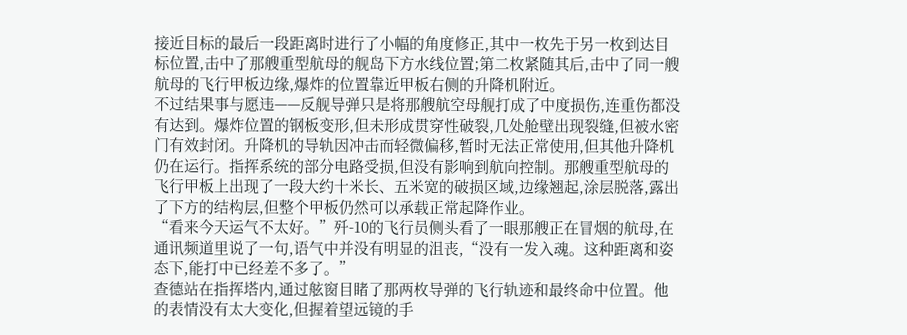接近目标的最后一段距离时进行了小幅的角度修正,其中一枚先于另一枚到达目标位置,击中了那艘重型航母的舰岛下方水线位置;第二枚紧随其后,击中了同一艘航母的飞行甲板边缘,爆炸的位置靠近甲板右侧的升降机附近。
不过结果事与愿违——反舰导弹只是将那艘航空母舰打成了中度损伤,连重伤都没有达到。爆炸位置的钢板变形,但未形成贯穿性破裂,几处舱壁出现裂缝,但被水密门有效封闭。升降机的导轨因冲击而轻微偏移,暂时无法正常使用,但其他升降机仍在运行。指挥系统的部分电路受损,但没有影响到航向控制。那艘重型航母的飞行甲板上出现了一段大约十米长、五米宽的破损区域,边缘翘起,涂层脱落,露出了下方的结构层,但整个甲板仍然可以承载正常起降作业。
“看来今天运气不太好。”歼-10的飞行员侧头看了一眼那艘正在冒烟的航母,在通讯频道里说了一句,语气中并没有明显的沮丧,“没有一发入魂。这种距离和姿态下,能打中已经差不多了。”
查德站在指挥塔内,通过舷窗目睹了那两枚导弹的飞行轨迹和最终命中位置。他的表情没有太大变化,但握着望远镜的手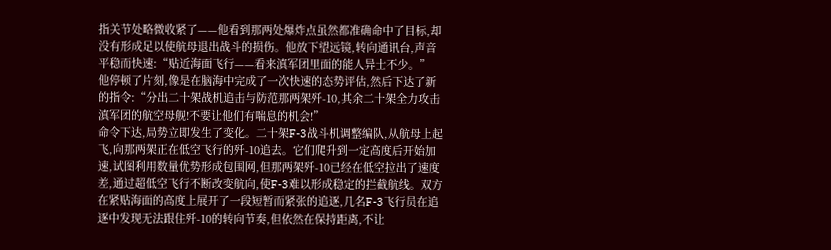指关节处略微收紧了——他看到那两处爆炸点虽然都准确命中了目标,却没有形成足以使航母退出战斗的损伤。他放下望远镜,转向通讯台,声音平稳而快速:“贴近海面飞行——看来滇军团里面的能人异士不少。”
他停顿了片刻,像是在脑海中完成了一次快速的态势评估,然后下达了新的指令:“分出二十架战机追击与防范那两架歼-10,其余二十架全力攻击滇军团的航空母舰!不要让他们有喘息的机会!”
命令下达,局势立即发生了变化。二十架F-3战斗机调整编队,从航母上起飞,向那两架正在低空飞行的歼-10追去。它们爬升到一定高度后开始加速,试图利用数量优势形成包围网,但那两架歼-10已经在低空拉出了速度差,通过超低空飞行不断改变航向,使F-3难以形成稳定的拦截航线。双方在紧贴海面的高度上展开了一段短暂而紧张的追逐,几名F-3飞行员在追逐中发现无法跟住歼-10的转向节奏,但依然在保持距离,不让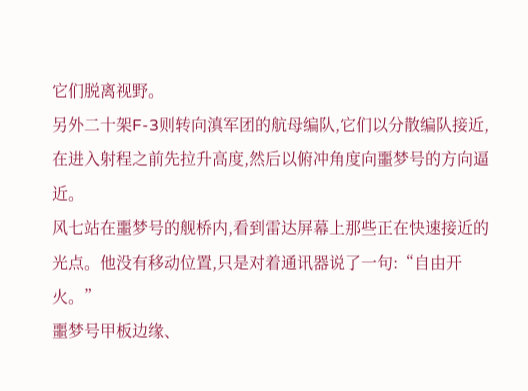它们脱离视野。
另外二十架F-3则转向滇军团的航母编队,它们以分散编队接近,在进入射程之前先拉升高度,然后以俯冲角度向噩梦号的方向逼近。
风七站在噩梦号的舰桥内,看到雷达屏幕上那些正在快速接近的光点。他没有移动位置,只是对着通讯器说了一句:“自由开火。”
噩梦号甲板边缘、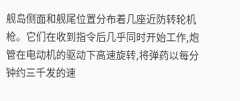舰岛侧面和舰尾位置分布着几座近防转轮机枪。它们在收到指令后几乎同时开始工作,炮管在电动机的驱动下高速旋转,将弹药以每分钟约三千发的速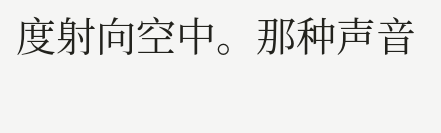度射向空中。那种声音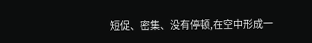短促、密集、没有停顿,在空中形成一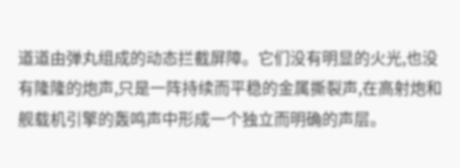道道由弹丸组成的动态拦截屏障。它们没有明显的火光,也没有隆隆的炮声,只是一阵持续而平稳的金属撕裂声,在高射炮和舰载机引擎的轰鸣声中形成一个独立而明确的声层。